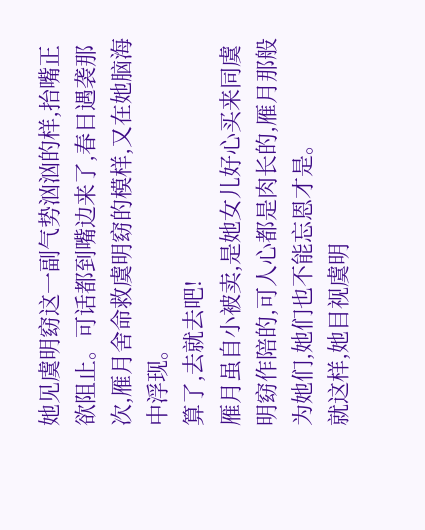她见虞明窈这一副气势汹汹的样,抬嘴正欲阻止。可话都到嘴边来了,春日遇袭那次,雁月舍命救虞明窈的模样,又在她脑海中浮现。
算了,去就去吧!
雁月虽自小被卖,是她女儿好心买来同虞明窈作陪的,可人心都是肉长的,雁月那般为她们,她们也不能忘恩才是。
就这样,她目视虞明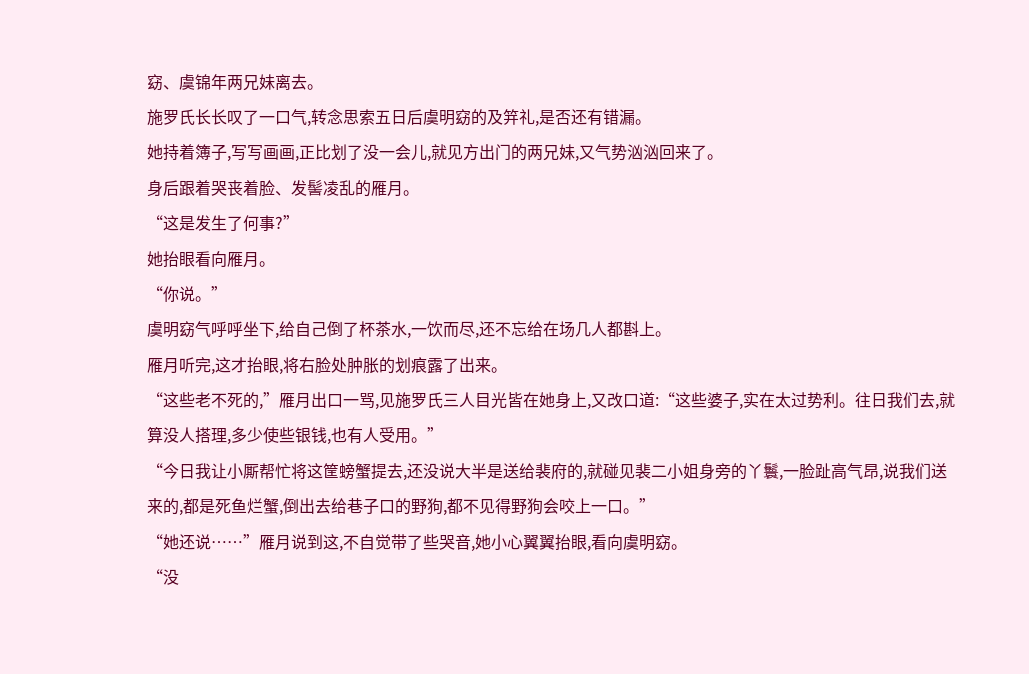窈、虞锦年两兄妹离去。
施罗氏长长叹了一口气,转念思索五日后虞明窈的及笄礼,是否还有错漏。
她持着簿子,写写画画,正比划了没一会儿,就见方出门的两兄妹,又气势汹汹回来了。
身后跟着哭丧着脸、发髻凌乱的雁月。
“这是发生了何事?”
她抬眼看向雁月。
“你说。”
虞明窈气呼呼坐下,给自己倒了杯茶水,一饮而尽,还不忘给在场几人都斟上。
雁月听完,这才抬眼,将右脸处肿胀的划痕露了出来。
“这些老不死的,”雁月出口一骂,见施罗氏三人目光皆在她身上,又改口道:“这些婆子,实在太过势利。往日我们去,就算没人搭理,多少使些银钱,也有人受用。”
“今日我让小厮帮忙将这筐螃蟹提去,还没说大半是送给裴府的,就碰见裴二小姐身旁的丫鬟,一脸趾高气昂,说我们送来的,都是死鱼烂蟹,倒出去给巷子口的野狗,都不见得野狗会咬上一口。”
“她还说……”雁月说到这,不自觉带了些哭音,她小心翼翼抬眼,看向虞明窈。
“没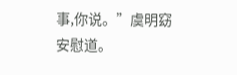事,你说。”虞明窈安慰道。